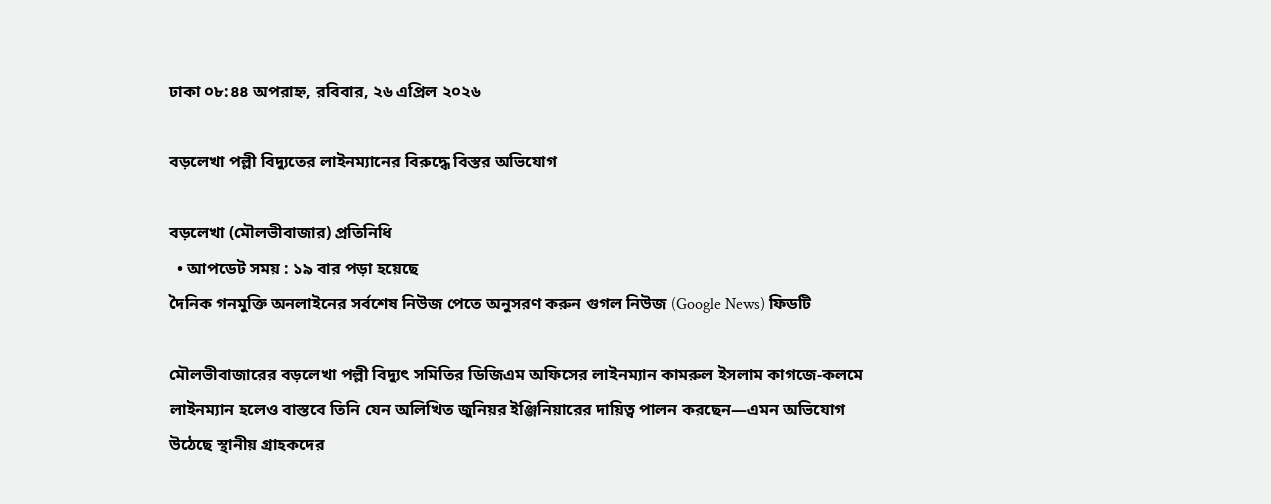ঢাকা ০৮:৪৪ অপরাহ্ন, রবিবার, ২৬ এপ্রিল ২০২৬

বড়লেখা পল্লী বিদ্যুতের লাইনম্যানের বিরুদ্ধে বিস্তর অভিযোগ

বড়লেখা (মৌলভীবাজার) প্রতিনিধি
  • আপডেট সময় : ১৯ বার পড়া হয়েছে
দৈনিক গনমুক্তি অনলাইনের সর্বশেষ নিউজ পেতে অনুসরণ করুন গুগল নিউজ (Google News) ফিডটি

মৌলভীবাজারের বড়লেখা পল্লী বিদ্যুৎ সমিতির ডিজিএম অফিসের লাইনম্যান কামরুল ইসলাম কাগজে-কলমে লাইনম্যান হলেও বাস্তবে তিনি যেন অলিখিত জুনিয়র ইঞ্জিনিয়ারের দায়িত্ব পালন করছেন—এমন অভিযোগ উঠেছে স্থানীয় গ্রাহকদের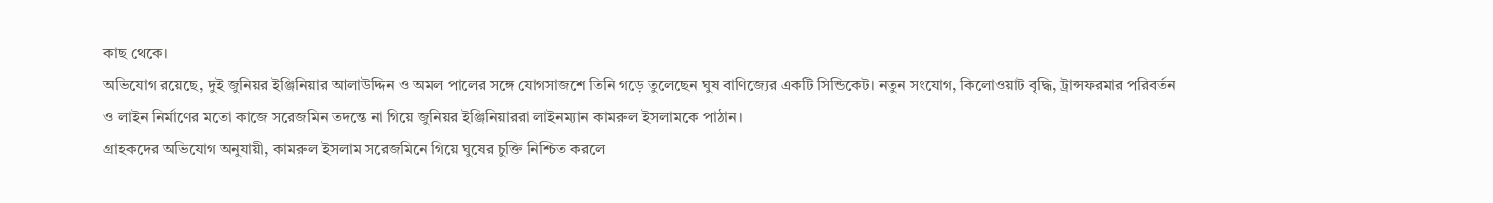কাছ থেকে।
অভিযোগ রয়েছে, দুই জুনিয়র ইঞ্জিনিয়ার আলাউদ্দিন ও অমল পালের সঙ্গে যোগসাজশে তিনি গড়ে তুলেছেন ঘুষ বাণিজ্যের একটি সিন্ডিকেট। নতুন সংযোগ, কিলোওয়াট বৃদ্ধি, ট্রান্সফরমার পরিবর্তন ও লাইন নির্মাণের মতো কাজে সরেজমিন তদন্তে না গিয়ে জুনিয়র ইঞ্জিনিয়াররা লাইনম্যান কামরুল ইসলামকে পাঠান।
গ্রাহকদের অভিযোগ অনুযায়ী, কামরুল ইসলাম সরেজমিনে গিয়ে ঘুষের চুক্তি নিশ্চিত করলে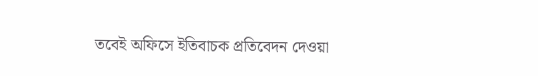তবেই অফিসে ইতিবাচক প্রতিবেদন দেওয়া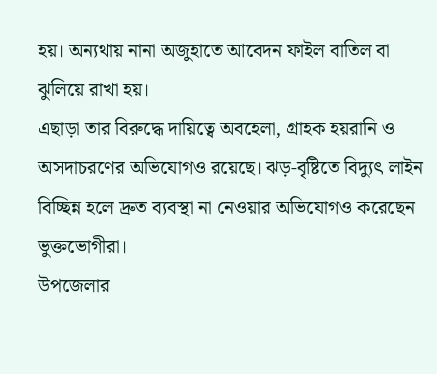হয়। অন্যথায় নানা অজুহাতে আবেদন ফাইল বাতিল বা ঝুলিয়ে রাখা হয়।
এছাড়া তার বিরুদ্ধে দায়িত্বে অবহেলা, গ্রাহক হয়রানি ও অসদাচরণের অভিযোগও রয়েছে। ঝড়-বৃষ্টিতে বিদ্যুৎ লাইন বিচ্ছিন্ন হলে দ্রুত ব্যবস্থা না নেওয়ার অভিযোগও করেছেন ভুক্তভোগীরা।
উপজেলার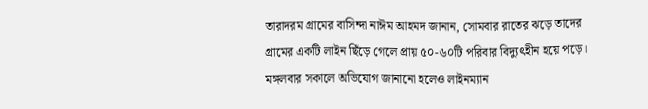তারাদরম গ্রামের বাসিন্দা নাঈম আহমদ জানান, সোমবার রাতের ঝড়ে তাদের গ্রামের একটি লাইন ছিঁড়ে গেলে প্রায় ৫০-৬০টি পরিবার বিদ্যুৎহীন হয়ে পড়ে। মঙ্গলবার সকালে অভিযোগ জানানো হলেও লাইনম্যান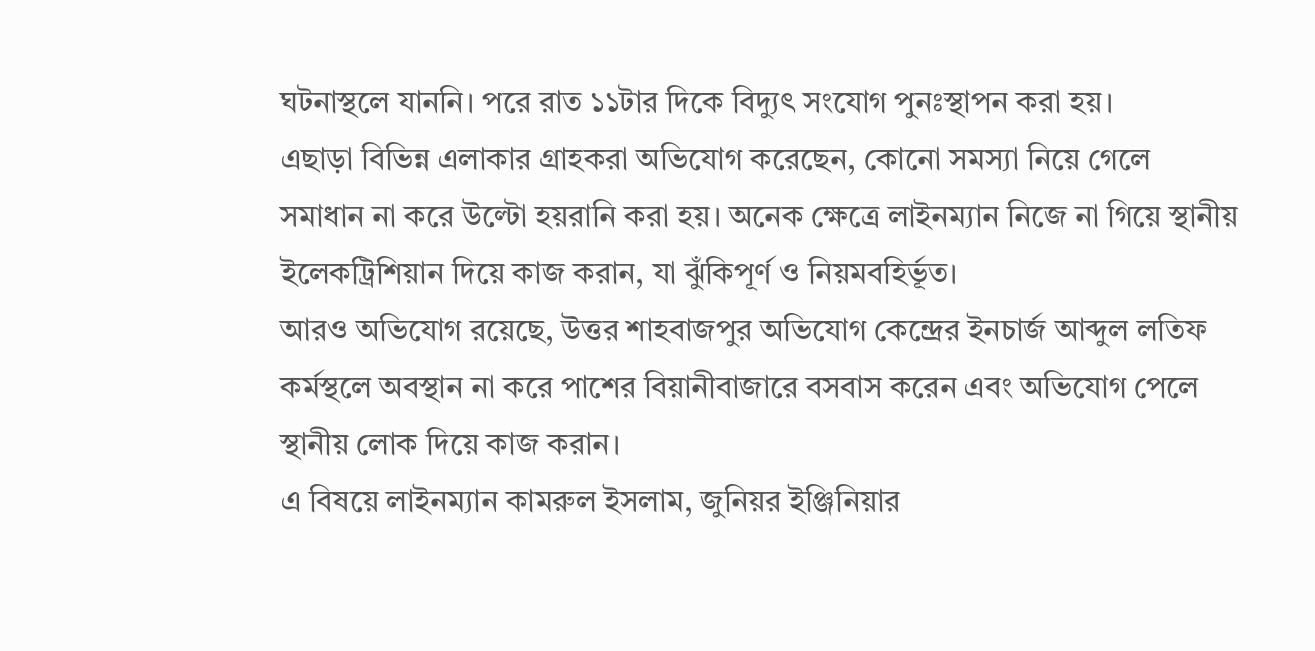ঘটনাস্থলে যাননি। পরে রাত ১১টার দিকে বিদ্যুৎ সংযোগ পুনঃস্থাপন করা হয়।
এছাড়া বিভিন্ন এলাকার গ্রাহকরা অভিযোগ করেছেন, কোনো সমস্যা নিয়ে গেলে সমাধান না করে উল্টো হয়রানি করা হয়। অনেক ক্ষেত্রে লাইনম্যান নিজে না গিয়ে স্থানীয় ইলেকট্রিশিয়ান দিয়ে কাজ করান, যা ঝুঁকিপূর্ণ ও নিয়মবহির্ভূত।
আরও অভিযোগ রয়েছে, উত্তর শাহবাজপুর অভিযোগ কেন্দ্রের ইনচার্জ আব্দুল লতিফ কর্মস্থলে অবস্থান না করে পাশের বিয়ানীবাজারে বসবাস করেন এবং অভিযোগ পেলে স্থানীয় লোক দিয়ে কাজ করান।
এ বিষয়ে লাইনম্যান কামরুল ইসলাম, জুনিয়র ইঞ্জিনিয়ার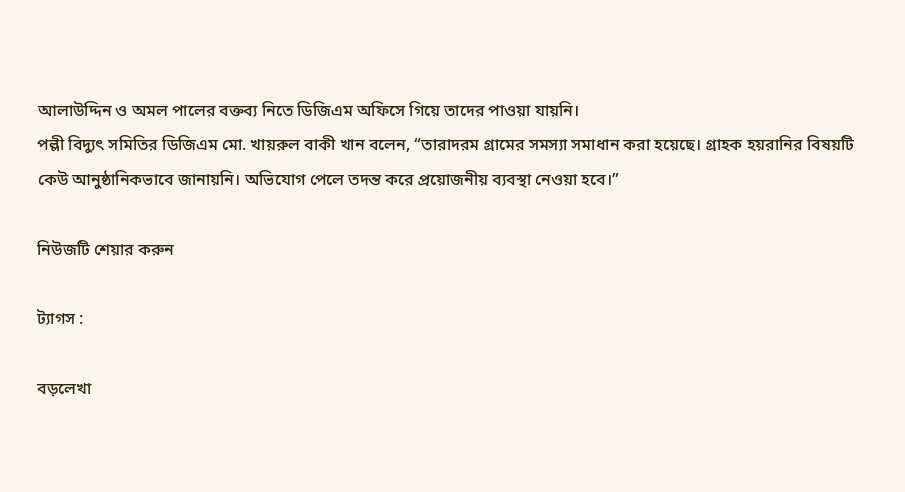আলাউদ্দিন ও অমল পালের বক্তব্য নিতে ডিজিএম অফিসে গিয়ে তাদের পাওয়া যায়নি।
পল্লী বিদ্যুৎ সমিতির ডিজিএম মো. খায়রুল বাকী খান বলেন, “তারাদরম গ্রামের সমস্যা সমাধান করা হয়েছে। গ্রাহক হয়রানির বিষয়টি কেউ আনুষ্ঠানিকভাবে জানায়নি। অভিযোগ পেলে তদন্ত করে প্রয়োজনীয় ব্যবস্থা নেওয়া হবে।”

নিউজটি শেয়ার করুন

ট্যাগস :

বড়লেখা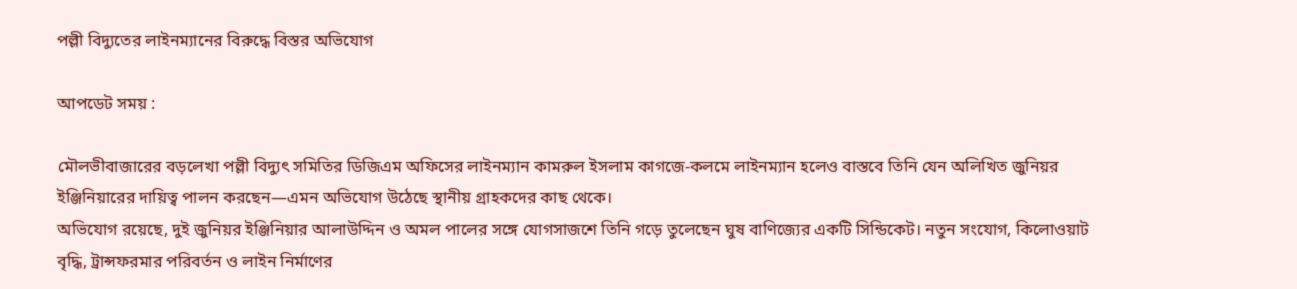পল্লী বিদ্যুতের লাইনম্যানের বিরুদ্ধে বিস্তর অভিযোগ

আপডেট সময় :

মৌলভীবাজারের বড়লেখা পল্লী বিদ্যুৎ সমিতির ডিজিএম অফিসের লাইনম্যান কামরুল ইসলাম কাগজে-কলমে লাইনম্যান হলেও বাস্তবে তিনি যেন অলিখিত জুনিয়র ইঞ্জিনিয়ারের দায়িত্ব পালন করছেন—এমন অভিযোগ উঠেছে স্থানীয় গ্রাহকদের কাছ থেকে।
অভিযোগ রয়েছে, দুই জুনিয়র ইঞ্জিনিয়ার আলাউদ্দিন ও অমল পালের সঙ্গে যোগসাজশে তিনি গড়ে তুলেছেন ঘুষ বাণিজ্যের একটি সিন্ডিকেট। নতুন সংযোগ, কিলোওয়াট বৃদ্ধি, ট্রান্সফরমার পরিবর্তন ও লাইন নির্মাণের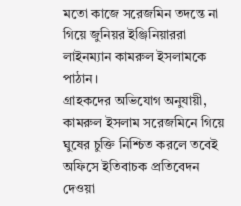মতো কাজে সরেজমিন তদন্তে না গিয়ে জুনিয়র ইঞ্জিনিয়াররা লাইনম্যান কামরুল ইসলামকে পাঠান।
গ্রাহকদের অভিযোগ অনুযায়ী, কামরুল ইসলাম সরেজমিনে গিয়ে ঘুষের চুক্তি নিশ্চিত করলে তবেই অফিসে ইতিবাচক প্রতিবেদন দেওয়া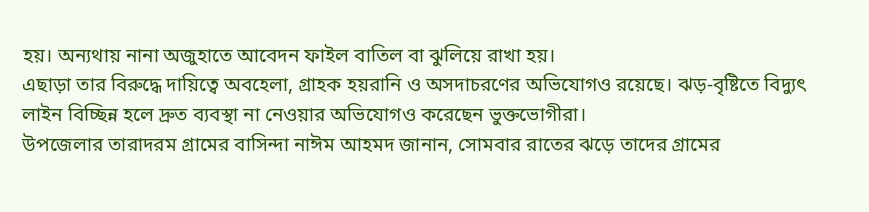হয়। অন্যথায় নানা অজুহাতে আবেদন ফাইল বাতিল বা ঝুলিয়ে রাখা হয়।
এছাড়া তার বিরুদ্ধে দায়িত্বে অবহেলা, গ্রাহক হয়রানি ও অসদাচরণের অভিযোগও রয়েছে। ঝড়-বৃষ্টিতে বিদ্যুৎ লাইন বিচ্ছিন্ন হলে দ্রুত ব্যবস্থা না নেওয়ার অভিযোগও করেছেন ভুক্তভোগীরা।
উপজেলার তারাদরম গ্রামের বাসিন্দা নাঈম আহমদ জানান, সোমবার রাতের ঝড়ে তাদের গ্রামের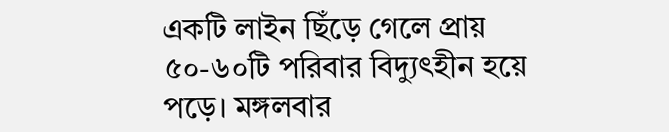একটি লাইন ছিঁড়ে গেলে প্রায় ৫০-৬০টি পরিবার বিদ্যুৎহীন হয়ে পড়ে। মঙ্গলবার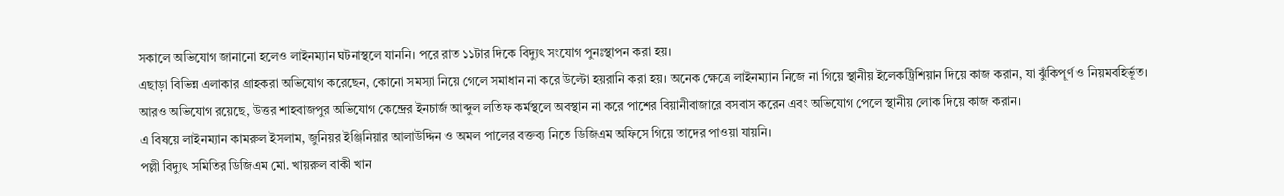সকালে অভিযোগ জানানো হলেও লাইনম্যান ঘটনাস্থলে যাননি। পরে রাত ১১টার দিকে বিদ্যুৎ সংযোগ পুনঃস্থাপন করা হয়।
এছাড়া বিভিন্ন এলাকার গ্রাহকরা অভিযোগ করেছেন, কোনো সমস্যা নিয়ে গেলে সমাধান না করে উল্টো হয়রানি করা হয়। অনেক ক্ষেত্রে লাইনম্যান নিজে না গিয়ে স্থানীয় ইলেকট্রিশিয়ান দিয়ে কাজ করান, যা ঝুঁকিপূর্ণ ও নিয়মবহির্ভূত।
আরও অভিযোগ রয়েছে, উত্তর শাহবাজপুর অভিযোগ কেন্দ্রের ইনচার্জ আব্দুল লতিফ কর্মস্থলে অবস্থান না করে পাশের বিয়ানীবাজারে বসবাস করেন এবং অভিযোগ পেলে স্থানীয় লোক দিয়ে কাজ করান।
এ বিষয়ে লাইনম্যান কামরুল ইসলাম, জুনিয়র ইঞ্জিনিয়ার আলাউদ্দিন ও অমল পালের বক্তব্য নিতে ডিজিএম অফিসে গিয়ে তাদের পাওয়া যায়নি।
পল্লী বিদ্যুৎ সমিতির ডিজিএম মো. খায়রুল বাকী খান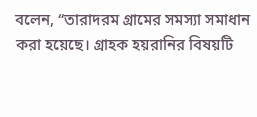বলেন, “তারাদরম গ্রামের সমস্যা সমাধান করা হয়েছে। গ্রাহক হয়রানির বিষয়টি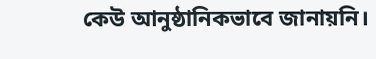কেউ আনুষ্ঠানিকভাবে জানায়নি।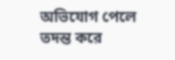অভিযোগ পেলে তদন্ত করে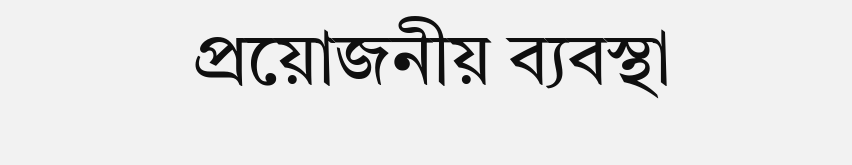প্রয়োজনীয় ব্যবস্থা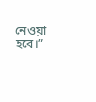নেওয়া হবে।”